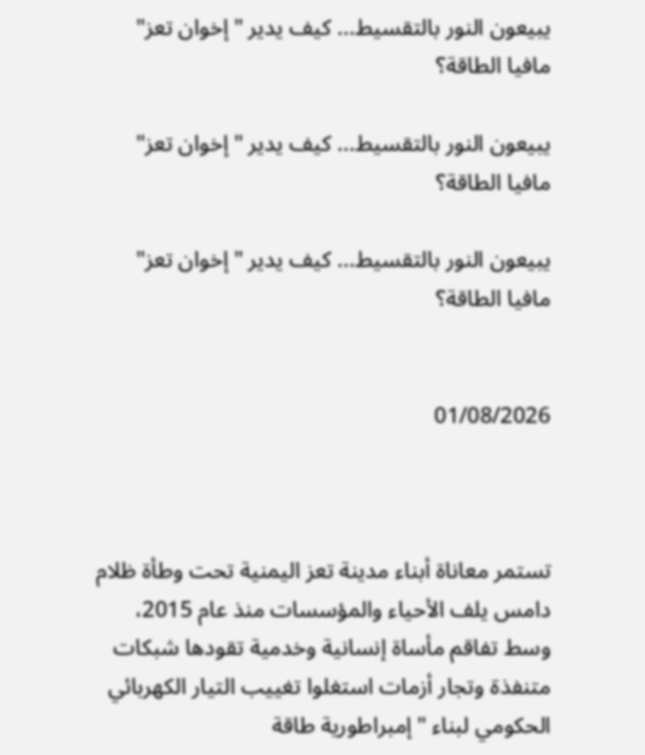يبيعون النور بالتقسيط... كيف يدير "إخوان تعز" مافيا الطاقة؟

يبيعون النور بالتقسيط... كيف يدير "إخوان تعز" مافيا الطاقة؟

يبيعون النور بالتقسيط... كيف يدير "إخوان تعز" مافيا الطاقة؟


01/08/2026



تستمر معاناة أبناء مدينة تعز اليمنية تحت وطأة ظلام دامس يلف الأحياء والمؤسسات منذ عام 2015، وسط تفاقم مأساة إنسانية وخدمية تقودها شبكات متنفذة وتجار أزمات استغلوا تغييب التيار الكهربائي الحكومي لبناء "إمبراطورية طاقة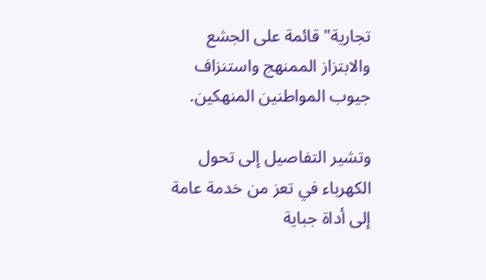تجارية" قائمة على الجشع والابتزاز الممنهج واستنزاف جيوب المواطنين المنهكين.

وتشير التفاصيل إلى تحول الكهرباء في تعز من خدمة عامة إلى أداة جباية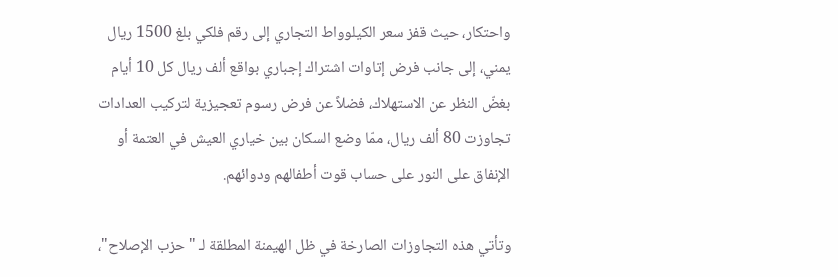واحتكار، حيث قفز سعر الكيلوواط التجاري إلى رقم فلكي بلغ 1500 ريال يمني، إلى جانب فرض إتاوات اشتراك إجباري بواقع ألف ريال كل 10 أيام بغضّ النظر عن الاستهلاك، فضلاً عن فرض رسوم تعجيزية لتركيب العدادات تجاوزت 80 ألف ريال، ممّا وضع السكان بين خياري العيش في العتمة أو الإنفاق على النور على حساب قوت أطفالهم ودوائهم.

وتأتي هذه التجاوزات الصارخة في ظل الهيمنة المطلقة لـ "حزب الإصلاح"،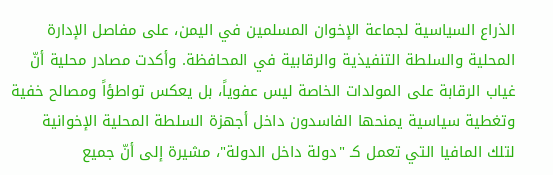الذراع السياسية لجماعة الإخوان المسلمين في اليمن، على مفاصل الإدارة المحلية والسلطة التنفيذية والرقابية في المحافظة. وأكدت مصادر محلية أنّ غياب الرقابة على المولدات الخاصة ليس عفوياً، بل يعكس تواطؤاً ومصالح خفية وتغطية سياسية يمنحها الفاسدون داخل أجهزة السلطة المحلية الإخوانية لتلك المافيا التي تعمل كـ "دولة داخل الدولة"، مشيرة إلى أنّ جميع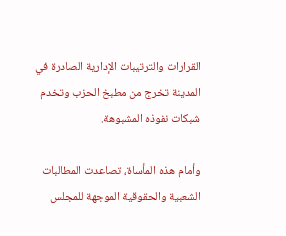القرارات والترتيبات الإدارية الصادرة في المدينة تخرج من مطبخ الحزب وتخدم شبكات نفوذه المشبوهة.

وأمام هذه المأساة، تصاعدت المطالبات الشعبية والحقوقية الموجهة للمجلس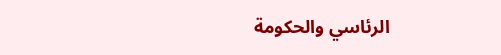الرئاسي والحكومة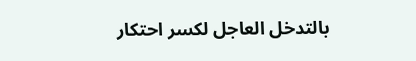بالتدخل العاجل لكسر احتكار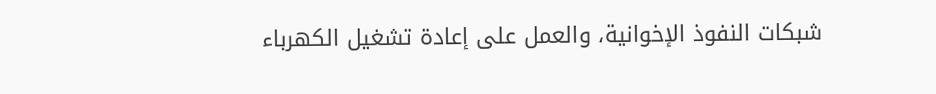شبكات النفوذ الإخوانية، والعمل على إعادة تشغيل الكهرباء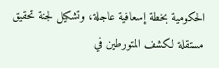الحكومية بخطة إسعافية عاجلة، وتشكيل لجنة تحقيق مستقلة لكشف المتورطين في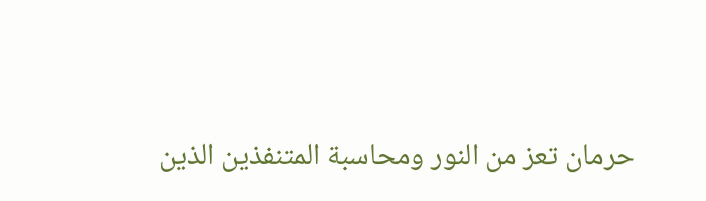حرمان تعز من النور ومحاسبة المتنفذين الذين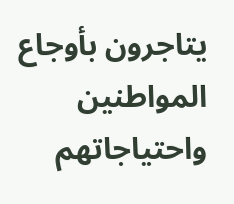يتاجرون بأوجاع المواطنين واحتياجاتهم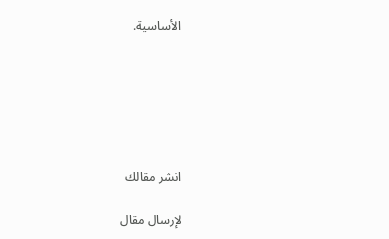الأساسية.






انشر مقالك

لإرسال مقال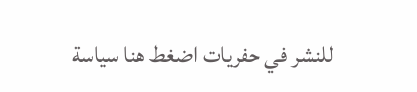للنشر في حفريات اضغط هنا سياسة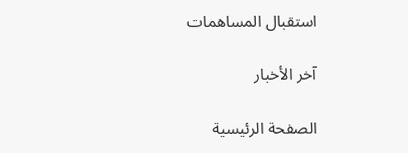استقبال المساهمات

آخر الأخبار

الصفحة الرئيسية